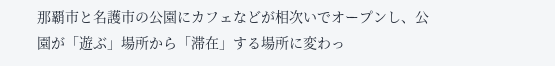那覇市と名護市の公園にカフェなどが相次いでオープンし、公園が「遊ぶ」場所から「滞在」する場所に変わっ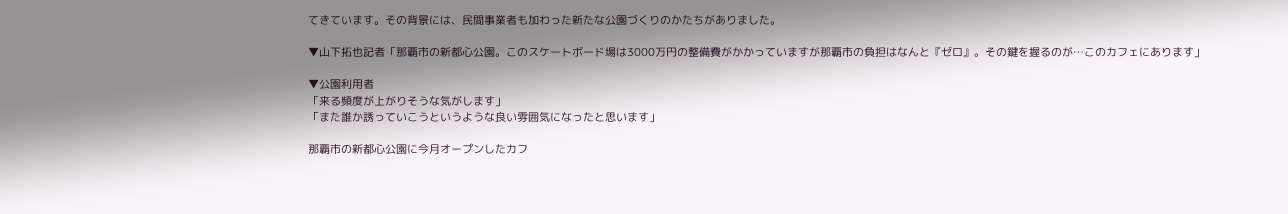てきています。その背景には、民間事業者も加わった新たな公園づくりのかたちがありました。

▼山下拓也記者「那覇市の新都心公園。このスケートボード場は3000万円の整備費がかかっていますが那覇市の負担はなんと『ゼロ』。その鍵を握るのが…このカフェにあります」

▼公園利用者
「来る頻度が上がりそうな気がします」
「また誰か誘っていこうというような良い雰囲気になったと思います」

那覇市の新都心公園に今月オープンしたカフ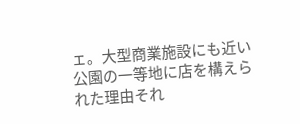ェ。大型商業施設にも近い公園の一等地に店を構えられた理由それ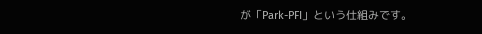が「Park-PFI」という仕組みです。